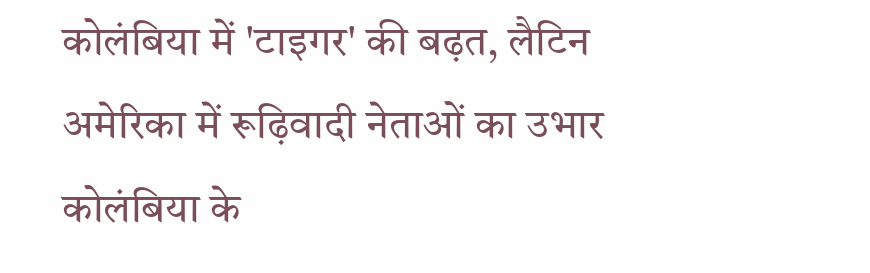कोलंबिया में 'टाइगर' की बढ़त, लैटिन अमेरिका में रूढ़िवादी नेताओं का उभार कोलंबिया के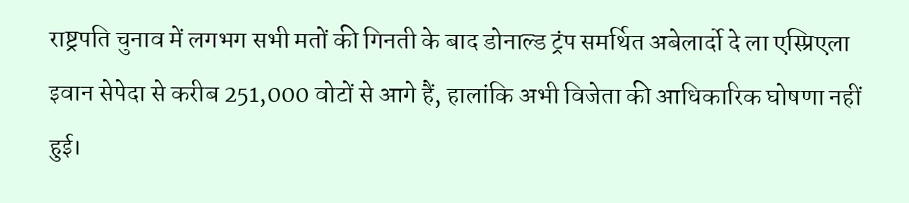राष्ट्रपति चुनाव में लगभग सभी मतों की गिनती के बाद डोनाल्ड ट्रंप समर्थित अबेलार्दो दे ला एस्प्रिएला इवान सेपेदा से करीब 251,000 वोटों से आगे हैं, हालांकि अभी विजेता की आधिकारिक घोषणा नहीं हुई।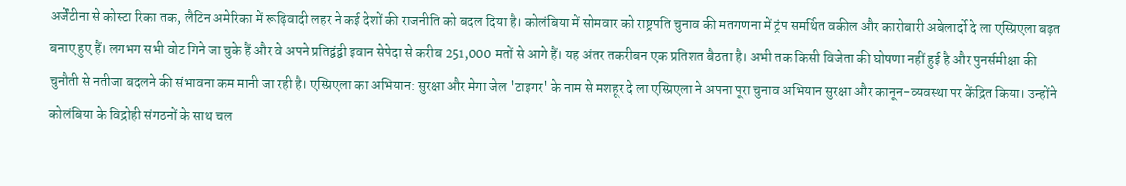अर्जेंटीना से कोस्टा रिका तक, लैटिन अमेरिका में रूढ़िवादी लहर ने कई देशों की राजनीति को बदल दिया है। कोलंबिया में सोमवार को राष्ट्रपति चुनाव की मतगणना में ट्रंप समर्थित वकील और कारोबारी अबेलार्दो दे ला एस्प्रिएला बढ़त बनाए हुए हैं। लगभग सभी वोट गिने जा चुके हैं और वे अपने प्रतिद्वंद्वी इवान सेपेदा से करीब 251,000 मतों से आगे हैं। यह अंतर तकरीबन एक प्रतिशत बैठता है। अभी तक किसी विजेता की घोषणा नहीं हुई है और पुनर्समीक्षा की चुनौती से नतीजा बदलने की संभावना कम मानी जा रही है। एस्प्रिएला का अभियान: सुरक्षा और मेगा जेल 'टाइगर' के नाम से मशहूर दे ला एस्प्रिएला ने अपना पूरा चुनाव अभियान सुरक्षा और कानून-व्यवस्था पर केंद्रित किया। उन्होंने कोलंबिया के विद्रोही संगठनों के साथ चल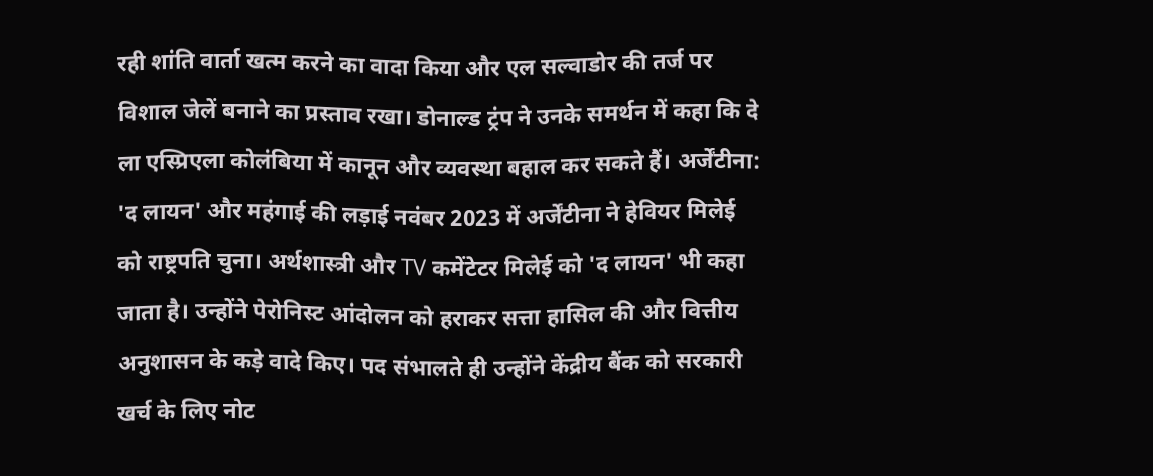रही शांति वार्ता खत्म करने का वादा किया और एल सल्वाडोर की तर्ज पर विशाल जेलें बनाने का प्रस्ताव रखा। डोनाल्ड ट्रंप ने उनके समर्थन में कहा कि दे ला एस्प्रिएला कोलंबिया में कानून और व्यवस्था बहाल कर सकते हैं। अर्जेंटीना: 'द लायन' और महंगाई की लड़ाई नवंबर 2023 में अर्जेंटीना ने हेवियर मिलेई को राष्ट्रपति चुना। अर्थशास्त्री और TV कमेंटेटर मिलेई को 'द लायन' भी कहा जाता है। उन्होंने पेरोनिस्ट आंदोलन को हराकर सत्ता हासिल की और वित्तीय अनुशासन के कड़े वादे किए। पद संभालते ही उन्होंने केंद्रीय बैंक को सरकारी खर्च के लिए नोट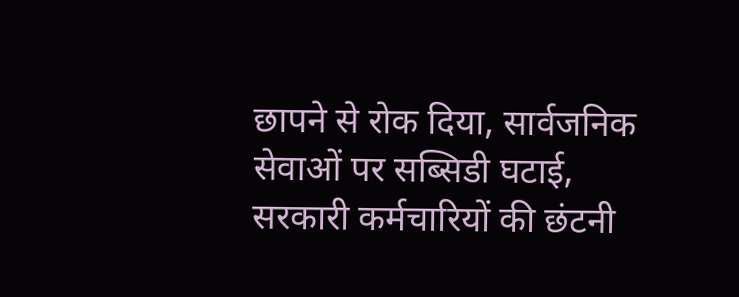छापने से रोक दिया, सार्वजनिक सेवाओं पर सब्सिडी घटाई, सरकारी कर्मचारियों की छंटनी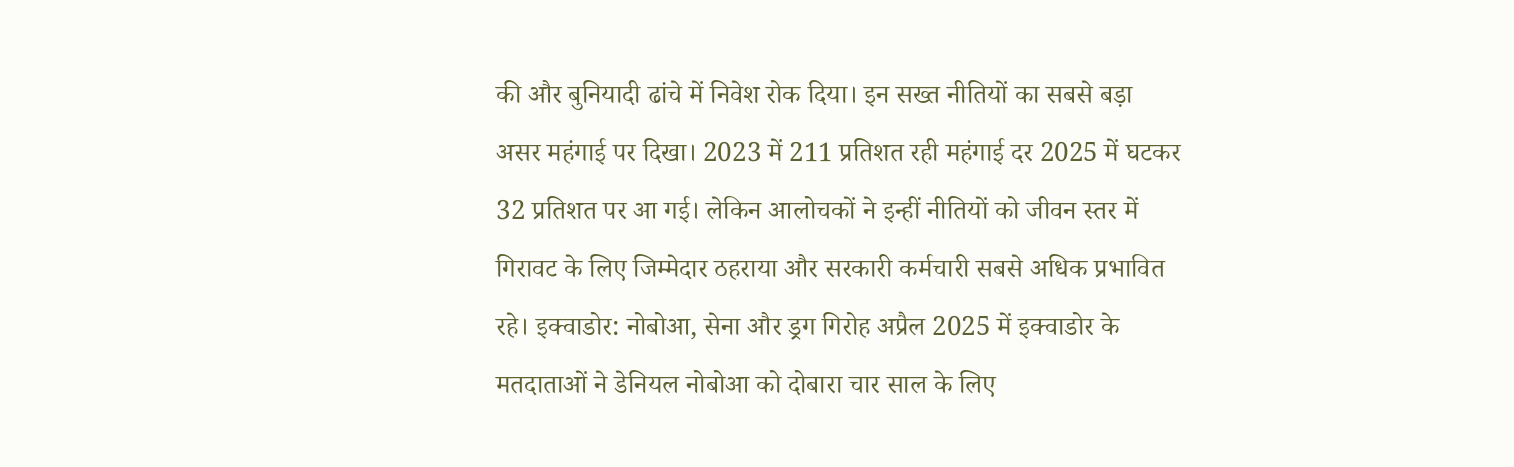की और बुनियादी ढांचे में निवेश रोक दिया। इन सख्त नीतियों का सबसे बड़ा असर महंगाई पर दिखा। 2023 में 211 प्रतिशत रही महंगाई दर 2025 में घटकर 32 प्रतिशत पर आ गई। लेकिन आलोचकों ने इन्हीं नीतियों को जीवन स्तर में गिरावट के लिए जिम्मेदार ठहराया और सरकारी कर्मचारी सबसे अधिक प्रभावित रहे। इक्वाडोर: नोबोआ, सेना और ड्रग गिरोह अप्रैल 2025 में इक्वाडोर के मतदाताओं ने डेनियल नोबोआ को दोबारा चार साल के लिए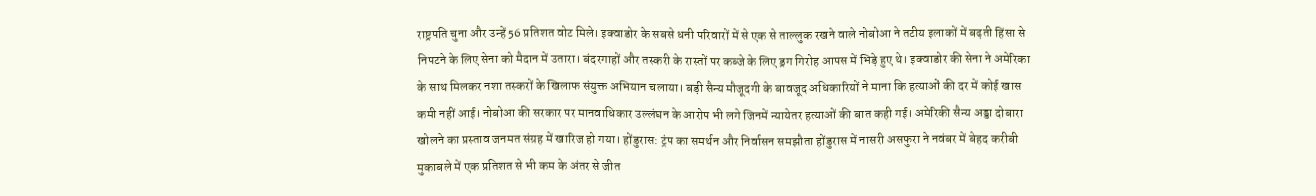राष्ट्रपति चुना और उन्हें 56 प्रतिशत वोट मिले। इक्वाडोर के सबसे धनी परिवारों में से एक से ताल्लुक रखने वाले नोबोआ ने तटीय इलाकों में बढ़ती हिंसा से निपटने के लिए सेना को मैदान में उतारा। बंदरगाहों और तस्करी के रास्तों पर कब्जे के लिए ड्रग गिरोह आपस में भिड़े हुए थे। इक्वाडोर की सेना ने अमेरिका के साथ मिलकर नशा तस्करों के खिलाफ संयुक्त अभियान चलाया। बड़ी सैन्य मौजूदगी के बावजूद अधिकारियों ने माना कि हत्याओं की दर में कोई खास कमी नहीं आई। नोबोआ की सरकार पर मानवाधिकार उल्लंघन के आरोप भी लगे जिनमें न्यायेतर हत्याओं की बात कही गई। अमेरिकी सैन्य अड्डा दोबारा खोलने का प्रस्ताव जनमत संग्रह में खारिज हो गया। होंडुरास: ट्रंप का समर्थन और निर्वासन समझौता होंडुरास में नासरी असफुरा ने नवंबर में बेहद करीबी मुकाबले में एक प्रतिशत से भी कम के अंतर से जीत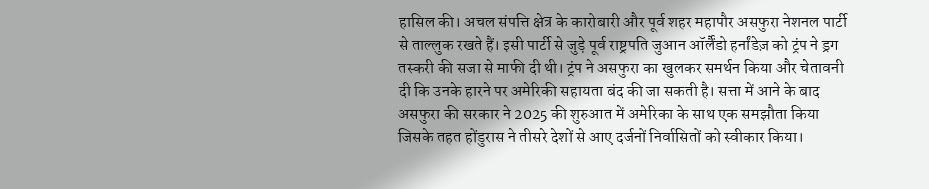हासिल की। अचल संपत्ति क्षेत्र के कारोबारी और पूर्व शहर महापौर असफुरा नेशनल पार्टी से ताल्लुक रखते हैं। इसी पार्टी से जुड़े पूर्व राष्ट्रपति जुआन ऑर्लैंडो हर्नांडेज़ को ट्रंप ने ड्रग तस्करी की सजा से माफी दी थी। ट्रंप ने असफुरा का खुलकर समर्थन किया और चेतावनी दी कि उनके हारने पर अमेरिकी सहायता बंद की जा सकती है। सत्ता में आने के बाद असफुरा की सरकार ने 2025 की शुरुआत में अमेरिका के साथ एक समझौता किया जिसके तहत होंडुरास ने तीसरे देशों से आए दर्जनों निर्वासितों को स्वीकार किया।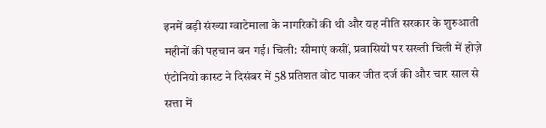इनमें बड़ी संख्या ग्वाटेमाला के नागरिकों की थी और यह नीति सरकार के शुरुआती महीनों की पहचान बन गई। चिली: सीमाएं कसीं, प्रवासियों पर सख्ती चिली में होज़े एंटोनियो कास्ट ने दिसंबर में 58 प्रतिशत वोट पाकर जीत दर्ज की और चार साल से सत्ता में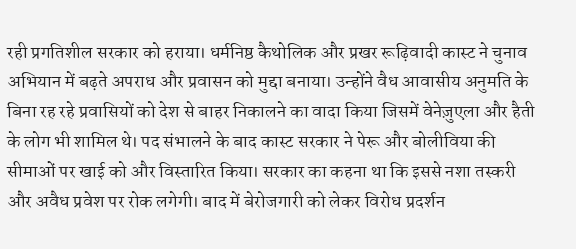रही प्रगतिशील सरकार को हराया। धर्मनिष्ठ कैथोलिक और प्रखर रूढ़िवादी कास्ट ने चुनाव अभियान में बढ़ते अपराध और प्रवासन को मुद्दा बनाया। उन्होंने वैध आवासीय अनुमति के बिना रह रहे प्रवासियों को देश से बाहर निकालने का वादा किया जिसमें वेनेज़ुएला और हैती के लोग भी शामिल थे। पद संभालने के बाद कास्ट सरकार ने पेरू और बोलीविया की सीमाओं पर खाई को और विस्तारित किया। सरकार का कहना था कि इससे नशा तस्करी और अवैध प्रवेश पर रोक लगेगी। बाद में बेरोजगारी को लेकर विरोध प्रदर्शन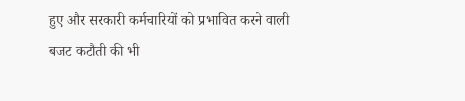हुए और सरकारी कर्मचारियों को प्रभावित करने वाली बजट कटौती की भी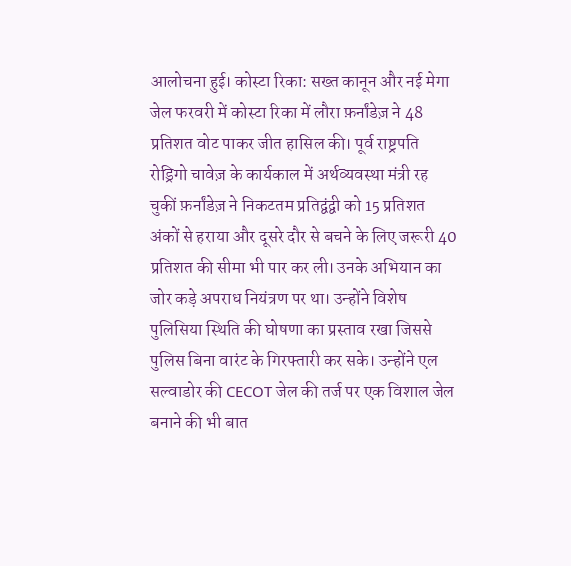आलोचना हुई। कोस्टा रिका: सख्त कानून और नई मेगा जेल फरवरी में कोस्टा रिका में लौरा फ़र्नांडेज़ ने 48 प्रतिशत वोट पाकर जीत हासिल की। पूर्व राष्ट्रपति रोड्रिगो चावेज़ के कार्यकाल में अर्थव्यवस्था मंत्री रह चुकीं फ़र्नांडेज़ ने निकटतम प्रतिद्वंद्वी को 15 प्रतिशत अंकों से हराया और दूसरे दौर से बचने के लिए जरूरी 40 प्रतिशत की सीमा भी पार कर ली। उनके अभियान का जोर कड़े अपराध नियंत्रण पर था। उन्होंने विशेष पुलिसिया स्थिति की घोषणा का प्रस्ताव रखा जिससे पुलिस बिना वारंट के गिरफ्तारी कर सके। उन्होंने एल सल्वाडोर की CECOT जेल की तर्ज पर एक विशाल जेल बनाने की भी बात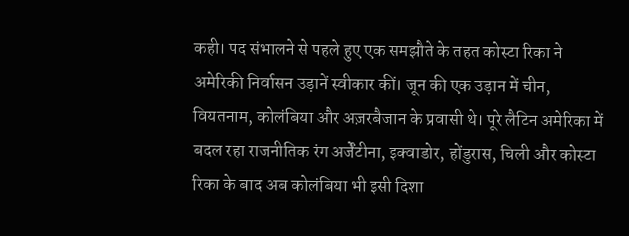कही। पद संभालने से पहले हुए एक समझौते के तहत कोस्टा रिका ने अमेरिकी निर्वासन उड़ानें स्वीकार कीं। जून की एक उड़ान में चीन, वियतनाम, कोलंबिया और अज़रबैजान के प्रवासी थे। पूरे लैटिन अमेरिका में बदल रहा राजनीतिक रंग अर्जेंटीना, इक्वाडोर, होंडुरास, चिली और कोस्टा रिका के बाद अब कोलंबिया भी इसी दिशा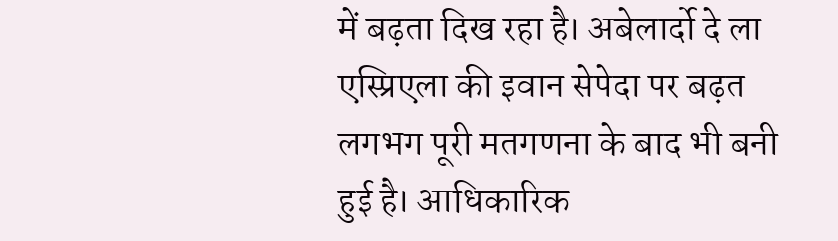में बढ़ता दिख रहा है। अबेलार्दो दे ला एस्प्रिएला की इवान सेपेदा पर बढ़त लगभग पूरी मतगणना के बाद भी बनी हुई है। आधिकारिक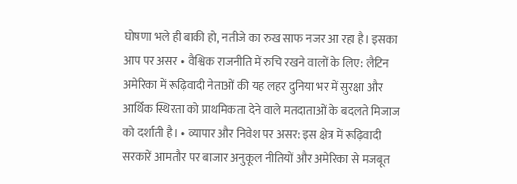घोषणा भले ही बाकी हो, नतीजे का रुख साफ नजर आ रहा है। इसका आप पर असर • वैश्विक राजनीति में रुचि रखने वालों के लिए: लैटिन अमेरिका में रूढ़िवादी नेताओं की यह लहर दुनिया भर में सुरक्षा और आर्थिक स्थिरता को प्राथमिकता देने वाले मतदाताओं के बदलते मिजाज को दर्शाती है। • व्यापार और निवेश पर असर: इस क्षेत्र में रूढ़िवादी सरकारें आमतौर पर बाजार अनुकूल नीतियों और अमेरिका से मजबूत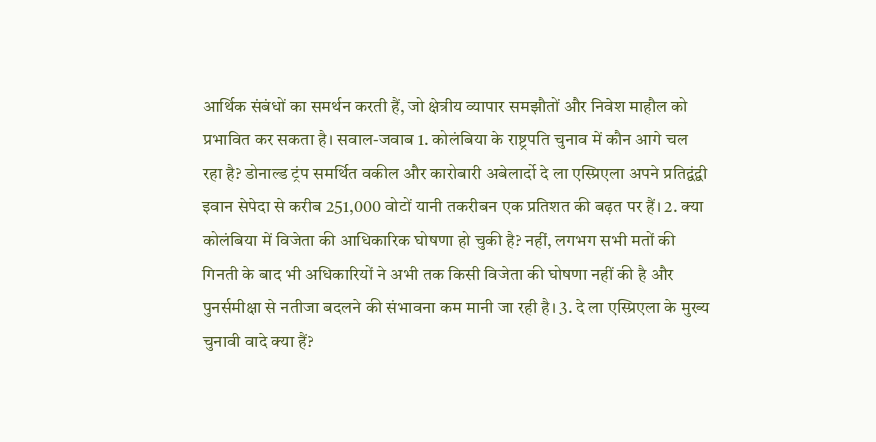आर्थिक संबंधों का समर्थन करती हैं, जो क्षेत्रीय व्यापार समझौतों और निवेश माहौल को प्रभावित कर सकता है। सवाल-जवाब 1. कोलंबिया के राष्ट्रपति चुनाव में कौन आगे चल रहा है? डोनाल्ड ट्रंप समर्थित वकील और कारोबारी अबेलार्दो दे ला एस्प्रिएला अपने प्रतिद्वंद्वी इवान सेपेदा से करीब 251,000 वोटों यानी तकरीबन एक प्रतिशत की बढ़त पर हैं। 2. क्या कोलंबिया में विजेता की आधिकारिक घोषणा हो चुकी है? नहीं, लगभग सभी मतों की गिनती के बाद भी अधिकारियों ने अभी तक किसी विजेता की घोषणा नहीं की है और पुनर्समीक्षा से नतीजा बदलने की संभावना कम मानी जा रही है। 3. दे ला एस्प्रिएला के मुख्य चुनावी वादे क्या हैं?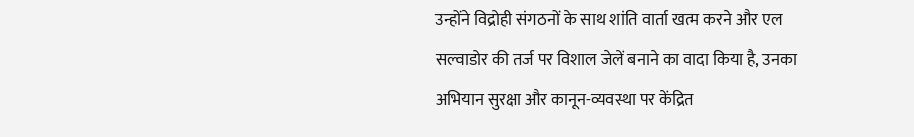उन्होंने विद्रोही संगठनों के साथ शांति वार्ता खत्म करने और एल सल्वाडोर की तर्ज पर विशाल जेलें बनाने का वादा किया है, उनका अभियान सुरक्षा और कानून-व्यवस्था पर केंद्रित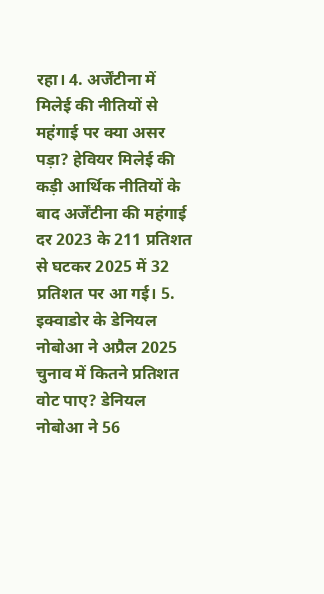रहा। 4. अर्जेंटीना में मिलेई की नीतियों से महंगाई पर क्या असर पड़ा? हेवियर मिलेई की कड़ी आर्थिक नीतियों के बाद अर्जेंटीना की महंगाई दर 2023 के 211 प्रतिशत से घटकर 2025 में 32 प्रतिशत पर आ गई। 5. इक्वाडोर के डेनियल नोबोआ ने अप्रैल 2025 चुनाव में कितने प्रतिशत वोट पाए? डेनियल नोबोआ ने 56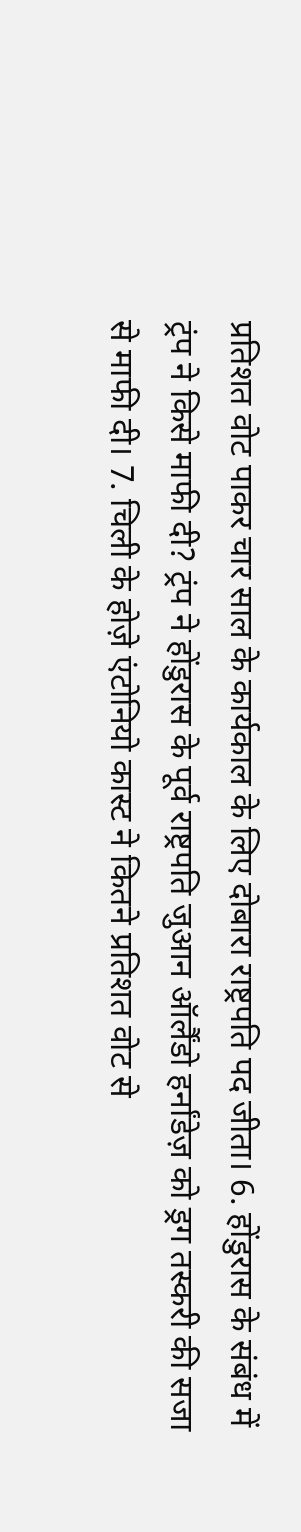प्रतिशत वोट पाकर चार साल के कार्यकाल के लिए दोबारा राष्ट्रपति पद जीता। 6. होंडुरास के संबंध में ट्रंप ने किसे माफी दी? ट्रंप ने होंडुरास के पूर्व राष्ट्रपति जुआन ऑर्लैंडो हर्नांडेज़ को ड्रग तस्करी की सजा से माफी दी। 7. चिली के होज़े एंटोनियो कास्ट ने कितने प्रतिशत वोट से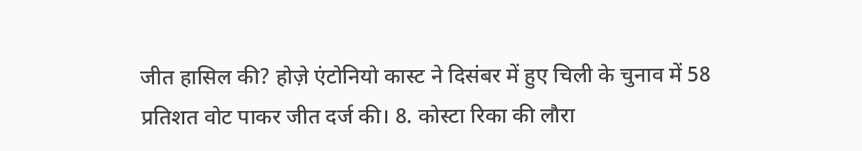जीत हासिल की? होज़े एंटोनियो कास्ट ने दिसंबर में हुए चिली के चुनाव में 58 प्रतिशत वोट पाकर जीत दर्ज की। 8. कोस्टा रिका की लौरा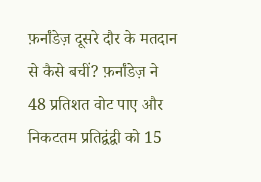फ़र्नांडेज़ दूसरे दौर के मतदान से कैसे बचीं? फ़र्नांडेज़ ने 48 प्रतिशत वोट पाए और निकटतम प्रतिद्वंद्वी को 15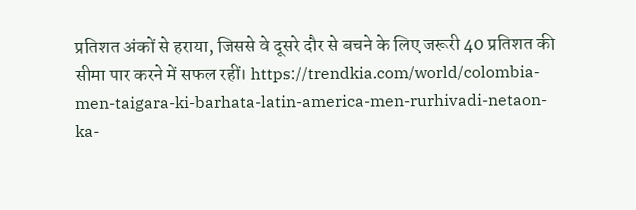प्रतिशत अंकों से हराया, जिससे वे दूसरे दौर से बचने के लिए जरूरी 40 प्रतिशत की सीमा पार करने में सफल रहीं। https://trendkia.com/world/colombia-men-taigara-ki-barhata-latin-america-men-rurhivadi-netaon-ka-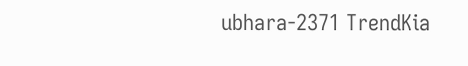ubhara-2371 TrendKia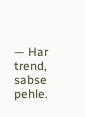— Har trend, sabse pehle.